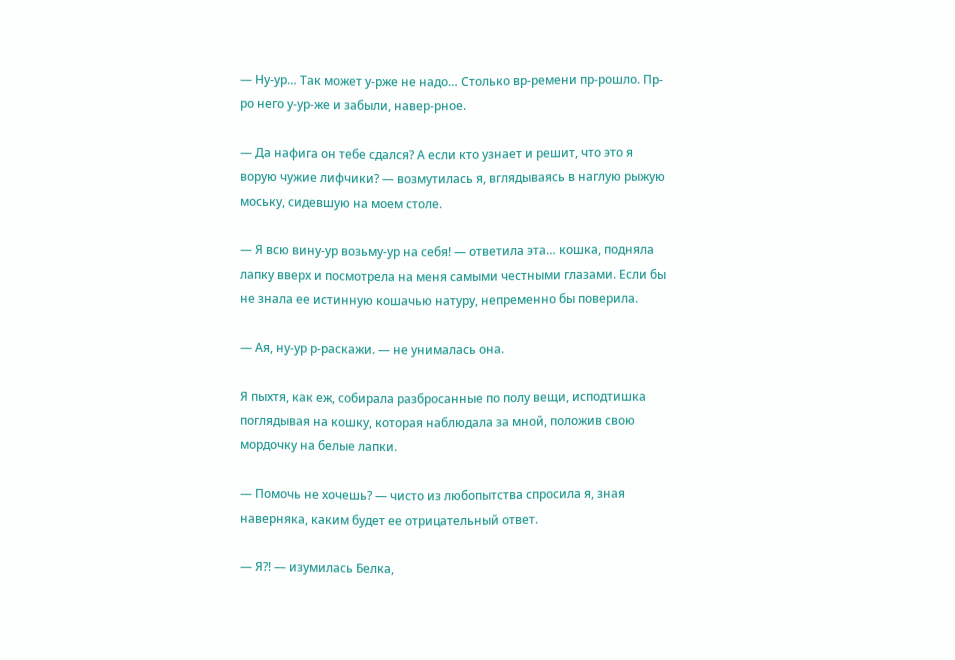— Ну-ур… Так может у-рже не надо… Столько вр-ремени пр-рошло. Пр-ро него у-ур-же и забыли, навер-рное.

— Да нафига он тебе сдался? А если кто узнает и решит, что это я ворую чужие лифчики? — возмутилась я, вглядываясь в наглую рыжую моську, сидевшую на моем столе.

— Я всю вину-ур возьму-ур на себя! — ответила эта… кошка, подняла лапку вверх и посмотрела на меня самыми честными глазами. Если бы не знала ее истинную кошачью натуру, непременно бы поверила.

— Ая, ну-ур р-раскажи. — не унималась она.

Я пыхтя, как еж, собирала разбросанные по полу вещи, исподтишка поглядывая на кошку, которая наблюдала за мной, положив свою мордочку на белые лапки.

— Помочь не хочешь? — чисто из любопытства спросила я, зная наверняка, каким будет ее отрицательный ответ.

— Я?! — изумилась Белка,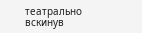театрально вскинув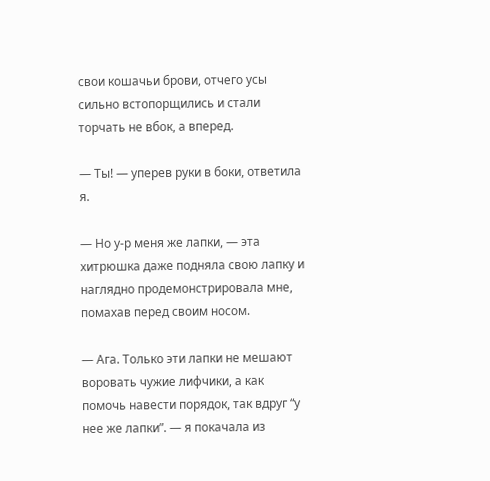свои кошачьи брови, отчего усы сильно встопорщились и стали торчать не вбок, а вперед.

— Ты! — уперев руки в боки, ответила я.

— Но у-р меня же лапки, — эта хитрюшка даже подняла свою лапку и наглядно продемонстрировала мне, помахав перед своим носом.

— Ага. Только эти лапки не мешают воровать чужие лифчики, а как помочь навести порядок, так вдруг “у нее же лапки”. — я покачала из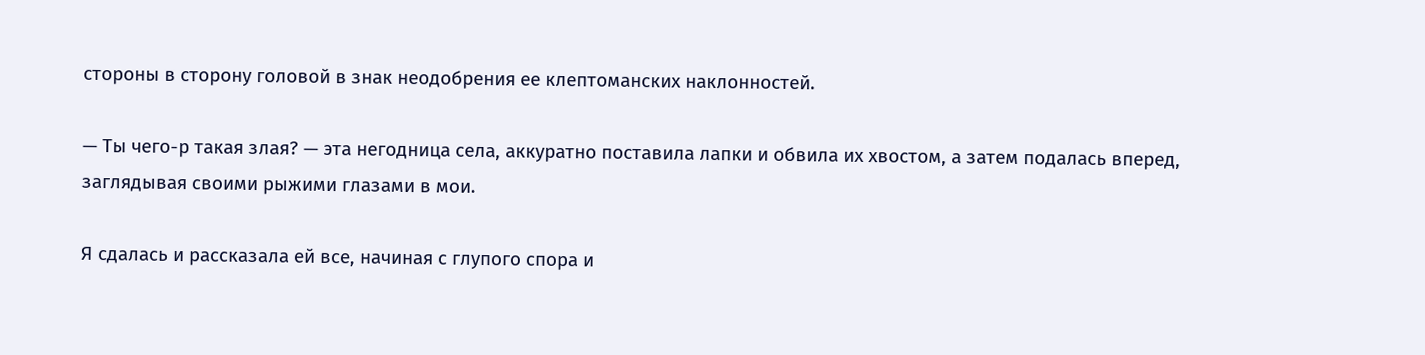стороны в сторону головой в знак неодобрения ее клептоманских наклонностей.

— Ты чего-р такая злая? — эта негодница села, аккуратно поставила лапки и обвила их хвостом, а затем подалась вперед, заглядывая своими рыжими глазами в мои.

Я сдалась и рассказала ей все, начиная с глупого спора и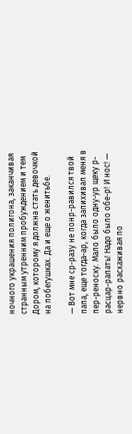ночного украшения полигона, заканчивая странным утренним пробуждением и тем Дором, которому я должна стать девочкой на побегушках. Да и еще о женитьбе.

— Вот мне ср-разу не понр-равился твой папа, еще тогда-ар, когда запихивал меня в пер-реноску. Мало было одну-ур щеку р-расцар-рапать! Надо было обе-р! И нос! — нервно расхаживая по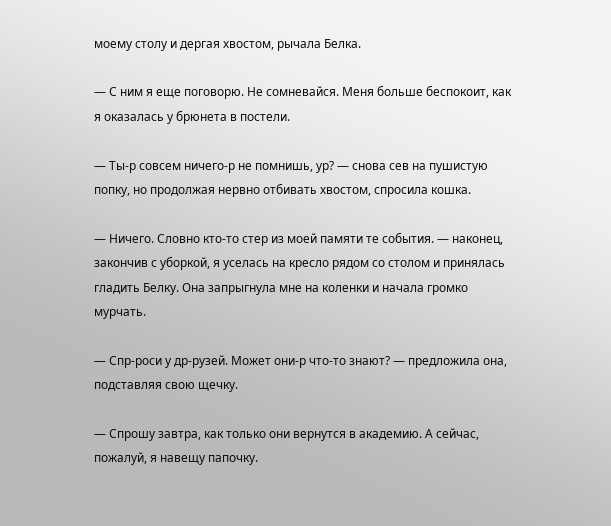моему столу и дергая хвостом, рычала Белка.

— С ним я еще поговорю. Не сомневайся. Меня больше беспокоит, как я оказалась у брюнета в постели.

— Ты-р совсем ничего-р не помнишь, ур? — снова сев на пушистую попку, но продолжая нервно отбивать хвостом, спросила кошка.

— Ничего. Словно кто-то стер из моей памяти те события. — наконец, закончив с уборкой, я уселась на кресло рядом со столом и принялась гладить Белку. Она запрыгнула мне на коленки и начала громко мурчать.

— Спр-роси у др-рузей. Может они-р что-то знают? — предложила она, подставляя свою щечку.

— Спрошу завтра, как только они вернутся в академию. А сейчас, пожалуй, я навещу папочку.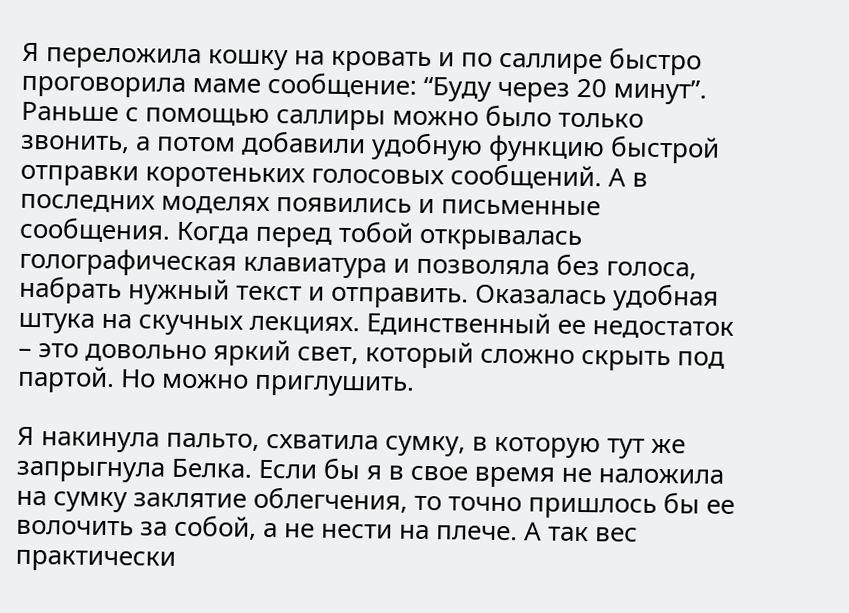Я переложила кошку на кровать и по саллире быстро проговорила маме сообщение: “Буду через 20 минут”. Раньше с помощью саллиры можно было только звонить, а потом добавили удобную функцию быстрой отправки коротеньких голосовых сообщений. А в последних моделях появились и письменные сообщения. Когда перед тобой открывалась голографическая клавиатура и позволяла без голоса, набрать нужный текст и отправить. Оказалась удобная штука на скучных лекциях. Единственный ее недостаток – это довольно яркий свет, который сложно скрыть под партой. Но можно приглушить.

Я накинула пальто, схватила сумку, в которую тут же запрыгнула Белка. Если бы я в свое время не наложила на сумку заклятие облегчения, то точно пришлось бы ее волочить за собой, а не нести на плече. А так вес практически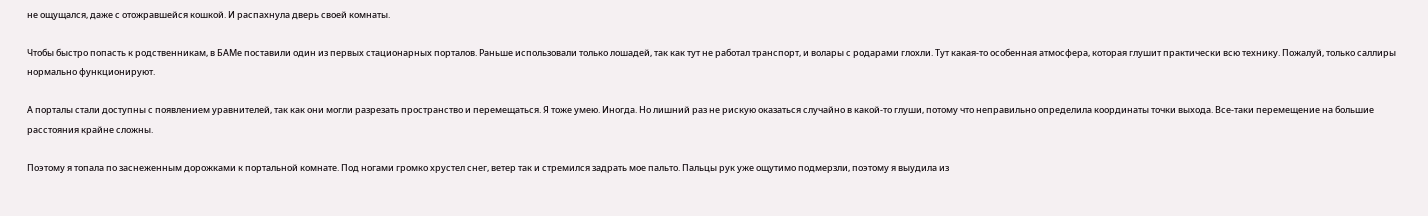не ощущался, даже с отожравшейся кошкой. И распахнула дверь своей комнаты.

Чтобы быстро попасть к родственникам, в БАМе поставили один из первых стационарных порталов. Раньше использовали только лошадей, так как тут не работал транспорт, и волары с родарами глохли. Тут какая-то особенная атмосфера, которая глушит практически всю технику. Пожалуй, только саллиры нормально функционируют.

А порталы стали доступны с появлением уравнителей, так как они могли разрезать пространство и перемещаться. Я тоже умею. Иногда. Но лишний раз не рискую оказаться случайно в какой-то глуши, потому что неправильно определила координаты точки выхода. Все-таки перемещение на большие расстояния крайне сложны.

Поэтому я топала по заснеженным дорожками к портальной комнате. Под ногами громко хрустел снег, ветер так и стремился задрать мое пальто. Пальцы рук уже ощутимо подмерзли, поэтому я выудила из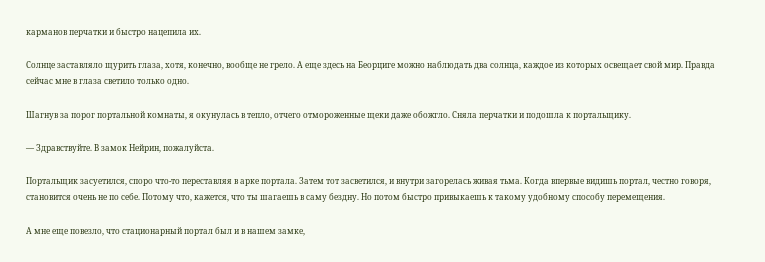карманов перчатки и быстро нацепила их.

Солнце заставляло щурить глаза, хотя, конечно, вообще не грело. А еще здесь на Беорциге можно наблюдать два солнца, каждое из которых освещает свой мир. Правда сейчас мне в глаза светило только одно.

Шагнув за порог портальной комнаты, я окунулась в тепло, отчего отмороженные щеки даже обожгло. Сняла перчатки и подошла к портальщику.

— Здравствуйте. В замок Нейрин, пожалуйста.

Портальщик засуетился, споро что-то переставляя в арке портала. Затем тот засветился, и внутри загорелась живая тьма. Когда впервые видишь портал, честно говоря, становится очень не по себе. Потому что, кажется, что ты шагаешь в саму бездну. Но потом быстро привыкаешь к такому удобному способу перемещения.

А мне еще повезло, что стационарный портал был и в нашем замке,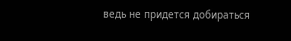ведь не придется добираться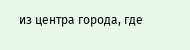из центра города, где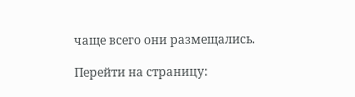чаще всего они размещались.

Перейти на страницу: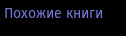Похожие книги